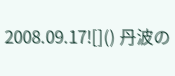2008.09.17![]() 丹波の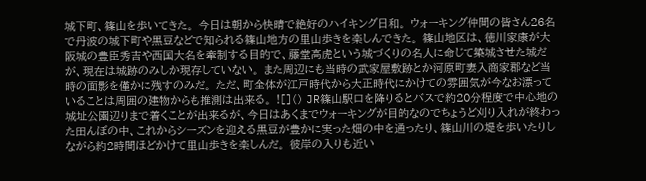城下町、篠山を歩いてきた。 今日は朝から快晴で絶好のハイキング日和。 ウォーキング仲間の皆さん26名で丹波の城下町や黒豆などで知られる篠山地方の里山歩きを楽しんできた。 篠山地区は、徳川家康が大阪城の豊臣秀吉や西国大名を牽制する目的で、藤堂高虎という城づくりの名人に命じて築城させた城だが、現在は城跡のみしか現存していない。 また周辺にも当時の武家屋敷跡とか河原町妻入商家郡など当時の面影を僅かに残すのみだ。 ただ、町全体が江戸時代から大正時代にかけての雰囲気が今なお漂っていることは周囲の建物からも推測は出来る。 ![]() JR篠山駅口を降りるとバスで約20分程度で中心地の城址公園辺りまで着くことが出来るが、今日はあくまでウォーキングが目的なのでちょうど刈り入れが終わった田んぼの中、これからシーズンを迎える黒豆が豊かに実った畑の中を通ったり、篠山川の堤を歩いたりしながら約2時間ほどかけて里山歩きを楽しんだ。 彼岸の入りも近い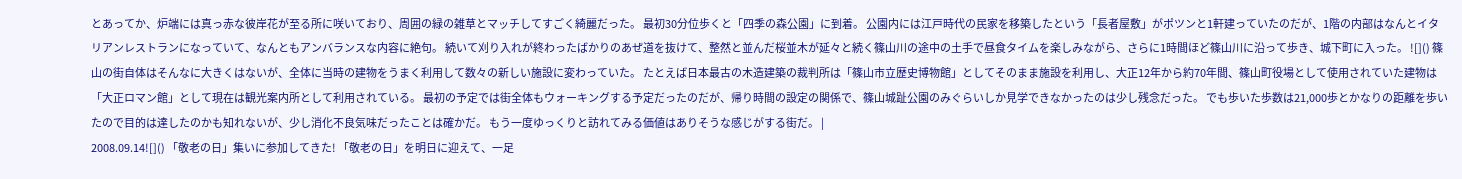とあってか、炉端には真っ赤な彼岸花が至る所に咲いており、周囲の緑の雑草とマッチしてすごく綺麗だった。 最初30分位歩くと「四季の森公園」に到着。 公園内には江戸時代の民家を移築したという「長者屋敷」がポツンと1軒建っていたのだが、1階の内部はなんとイタリアンレストランになっていて、なんともアンバランスな内容に絶句。 続いて刈り入れが終わったばかりのあぜ道を抜けて、整然と並んだ桜並木が延々と続く篠山川の途中の土手で昼食タイムを楽しみながら、さらに1時間ほど篠山川に沿って歩き、城下町に入った。 ![]() 篠山の街自体はそんなに大きくはないが、全体に当時の建物をうまく利用して数々の新しい施設に変わっていた。 たとえば日本最古の木造建築の裁判所は「篠山市立歴史博物館」としてそのまま施設を利用し、大正12年から約70年間、篠山町役場として使用されていた建物は「大正ロマン館」として現在は観光案内所として利用されている。 最初の予定では街全体もウォーキングする予定だったのだが、帰り時間の設定の関係で、篠山城趾公園のみぐらいしか見学できなかったのは少し残念だった。 でも歩いた歩数は21,000歩とかなりの距離を歩いたので目的は達したのかも知れないが、少し消化不良気味だったことは確かだ。 もう一度ゆっくりと訪れてみる価値はありそうな感じがする街だ。 |
2008.09.14![]() 「敬老の日」集いに参加してきた! 「敬老の日」を明日に迎えて、一足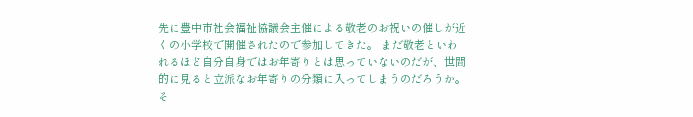先に豊中市社会福祉協議会主催による敬老のお祝いの催しが近くの小学校で開催されたので参加してきた。 まだ敬老といわれるほど自分自身ではお年寄りとは思っていないのだが、世間的に見ると立派なお年寄りの分類に入ってしまうのだろうか。 そ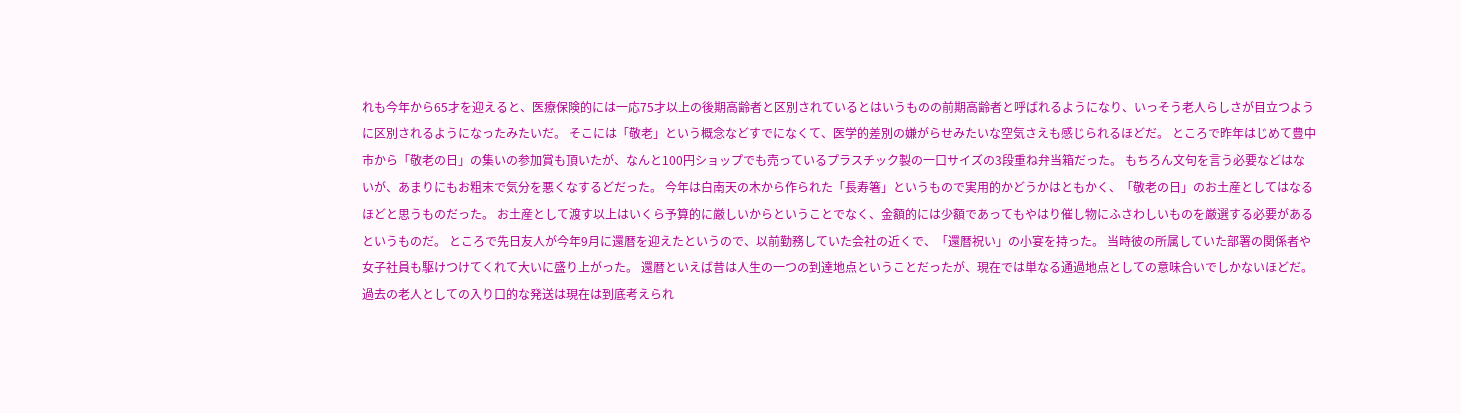れも今年から65才を迎えると、医療保険的には一応75才以上の後期高齢者と区別されているとはいうものの前期高齢者と呼ばれるようになり、いっそう老人らしさが目立つように区別されるようになったみたいだ。 そこには「敬老」という概念などすでになくて、医学的差別の嫌がらせみたいな空気さえも感じられるほどだ。 ところで昨年はじめて豊中市から「敬老の日」の集いの参加賞も頂いたが、なんと100円ショップでも売っているプラスチック製の一口サイズの3段重ね弁当箱だった。 もちろん文句を言う必要などはないが、あまりにもお粗末で気分を悪くなするどだった。 今年は白南天の木から作られた「長寿箸」というもので実用的かどうかはともかく、「敬老の日」のお土産としてはなるほどと思うものだった。 お土産として渡す以上はいくら予算的に厳しいからということでなく、金額的には少額であってもやはり催し物にふさわしいものを厳選する必要があるというものだ。 ところで先日友人が今年9月に還暦を迎えたというので、以前勤務していた会社の近くで、「還暦祝い」の小宴を持った。 当時彼の所属していた部署の関係者や女子社員も駆けつけてくれて大いに盛り上がった。 還暦といえば昔は人生の一つの到達地点ということだったが、現在では単なる通過地点としての意味合いでしかないほどだ。 過去の老人としての入り口的な発送は現在は到底考えられ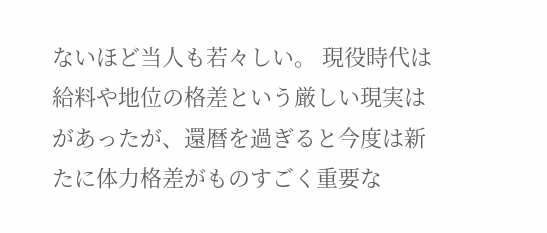ないほど当人も若々しい。 現役時代は給料や地位の格差という厳しい現実はがあったが、還暦を過ぎると今度は新たに体力格差がものすごく重要な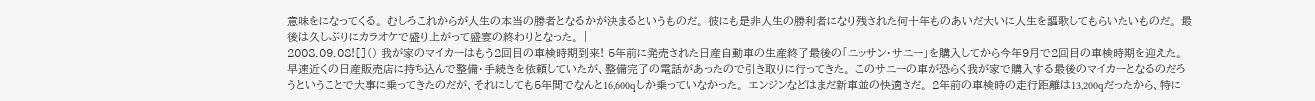意味をになってくる。 むしろこれからが人生の本当の勝者となるかが決まるというものだ。 彼にも是非人生の勝利者になり残された何十年ものあいだ大いに人生を謳歌してもらいたいものだ。 最後は久しぶりにカラオケで盛り上がって盛宴の終わりとなった。 |
2008.09.08![]() 我が家のマイカーはもう2回目の車検時期到来! 5年前に発売された日産自動車の生産終了最後の「ニッサン・サニー」を購入してから今年9月で2回目の車検時期を迎えた。 早速近くの日産販売店に持ち込んで整備・手続きを依頼していたが、整備完了の電話があったので引き取りに行ってきた。 このサニーの車が恐らく我が家で購入する最後のマイカーとなるのだろうということで大事に乗ってきたのだが、それにしても5年間でなんと16,600qしか乗っていなかった。 エンジンなどはまだ新車並の快適さだ。 2年前の車検時の走行距離は13,200qだったから、特に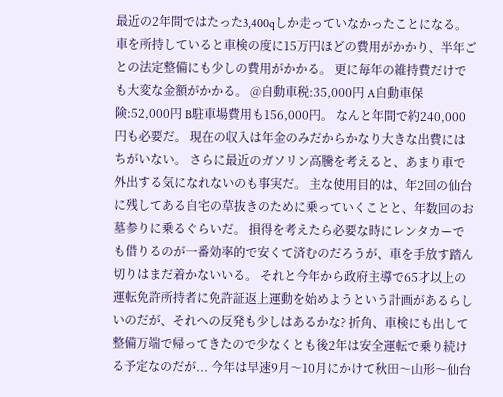最近の2年間ではたった3,400qしか走っていなかったことになる。 車を所持していると車検の度に15万円ほどの費用がかかり、半年ごとの法定整備にも少しの費用がかかる。 更に毎年の維持費だけでも大変な金額がかかる。 @自動車税:35,000円 A自動車保険:52,000円 B駐車場費用も156,000円。 なんと年間で約240,000円も必要だ。 現在の収入は年金のみだからかなり大きな出費にはちがいない。 さらに最近のガソリン高騰を考えると、あまり車で外出する気になれないのも事実だ。 主な使用目的は、年2回の仙台に残してある自宅の草抜きのために乗っていくことと、年数回のお墓参りに乗るぐらいだ。 損得を考えたら必要な時にレンタカーでも借りるのが一番効率的で安くて済むのだろうが、車を手放す踏ん切りはまだ着かないいる。 それと今年から政府主導で65才以上の運転免許所持者に免許証返上運動を始めようという計画があるらしいのだが、それへの反発も少しはあるかな? 折角、車検にも出して整備万端で帰ってきたので少なくとも後2年は安全運転で乗り続ける予定なのだが... 今年は早速9月〜10月にかけて秋田〜山形〜仙台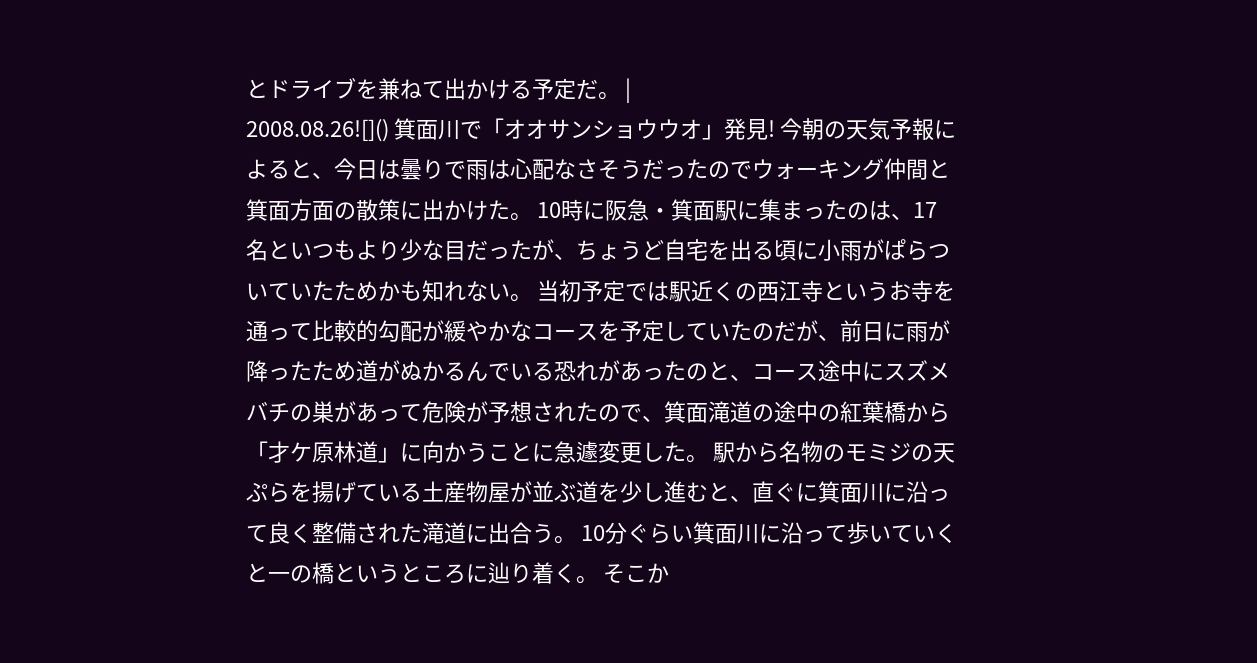とドライブを兼ねて出かける予定だ。 |
2008.08.26![]() 箕面川で「オオサンショウウオ」発見! 今朝の天気予報によると、今日は曇りで雨は心配なさそうだったのでウォーキング仲間と箕面方面の散策に出かけた。 10時に阪急・箕面駅に集まったのは、17名といつもより少な目だったが、ちょうど自宅を出る頃に小雨がぱらついていたためかも知れない。 当初予定では駅近くの西江寺というお寺を通って比較的勾配が緩やかなコースを予定していたのだが、前日に雨が降ったため道がぬかるんでいる恐れがあったのと、コース途中にスズメバチの巣があって危険が予想されたので、箕面滝道の途中の紅葉橋から「才ケ原林道」に向かうことに急遽変更した。 駅から名物のモミジの天ぷらを揚げている土産物屋が並ぶ道を少し進むと、直ぐに箕面川に沿って良く整備された滝道に出合う。 10分ぐらい箕面川に沿って歩いていくと一の橋というところに辿り着く。 そこか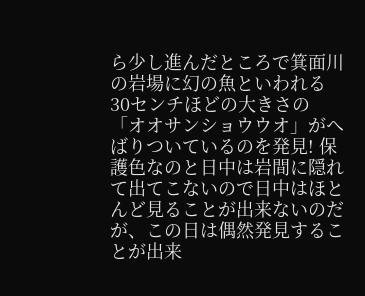ら少し進んだところで箕面川の岩場に幻の魚といわれる30センチほどの大きさの「オオサンショウウオ」がへばりついているのを発見! 保護色なのと日中は岩間に隠れて出てこないので日中はほとんど見ることが出来ないのだが、この日は偶然発見することが出来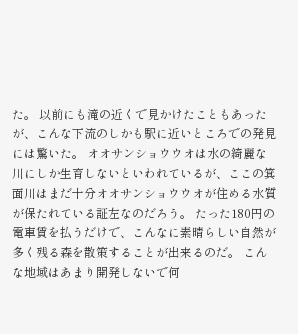た。 以前にも滝の近くで見かけたこともあったが、こんな下流のしかも駅に近いところでの発見には驚いた。 オオサンショウウオは水の綺麗な川にしか生育しないといわれているが、ここの箕面川はまだ十分オオサンショウウオが住める水質が保たれている証左なのだろう。 たった180円の電車賃を払うだけで、こんなに素晴らしい自然が多く残る森を散策することが出来るのだ。 こんな地域はあまり開発しないで何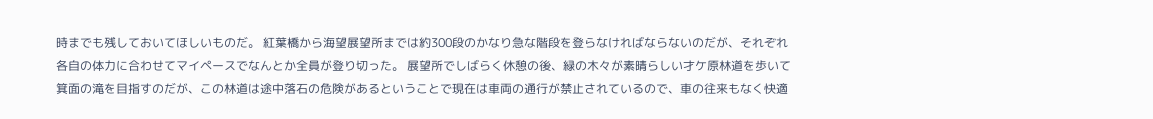時までも残しておいてほしいものだ。 紅葉橋から海望展望所までは約300段のかなり急な階段を登らなければならないのだが、それぞれ各自の体力に合わせてマイペースでなんとか全員が登り切った。 展望所でしばらく休憩の後、緑の木々が素晴らしい才ケ原林道を歩いて箕面の滝を目指すのだが、この林道は途中落石の危険があるということで現在は車両の通行が禁止されているので、車の往来もなく快適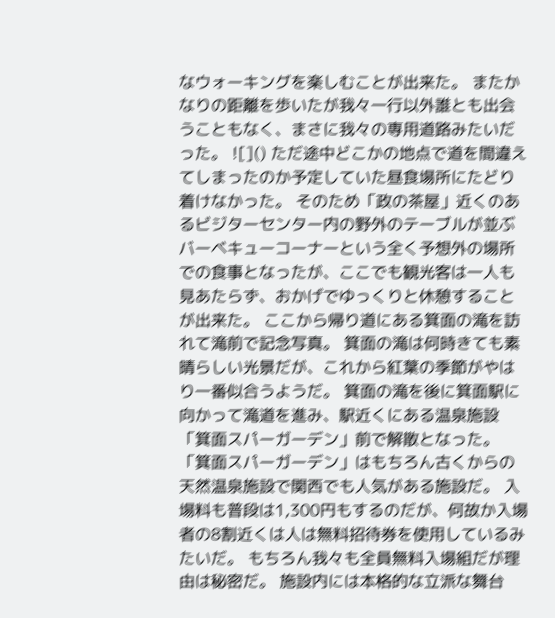なウォーキングを楽しむことが出来た。 またかなりの距離を歩いたが我々一行以外誰とも出会うこともなく、まさに我々の専用道路みたいだった。 ![]() ただ途中どこかの地点で道を間違えてしまったのか予定していた昼食場所にたどり着けなかった。 そのため「政の茶屋」近くのあるビジターセンター内の野外のテーブルが並ぶバーベキューコーナーという全く予想外の場所での食事となったが、ここでも観光客は一人も見あたらず、おかげでゆっくりと休憩することが出来た。 ここから帰り道にある箕面の滝を訪れて滝前で記念写真。 箕面の滝は何時きても素晴らしい光景だが、これから紅葉の季節がやはり一番似合うようだ。 箕面の滝を後に箕面駅に向かって滝道を進み、駅近くにある温泉施設「箕面スパーガーデン」前で解散となった。 「箕面スパーガーデン」はもちろん古くからの天然温泉施設で関西でも人気がある施設だ。 入場料も普段は1,300円もするのだが、何故か入場者の8割近くは人は無料招待券を使用しているみたいだ。 もちろん我々も全員無料入場組だが理由は秘密だ。 施設内には本格的な立派な舞台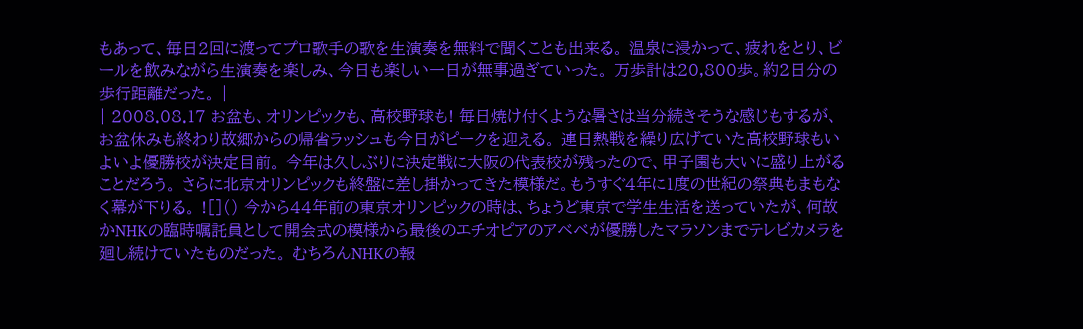もあって、毎日2回に渡ってプロ歌手の歌を生演奏を無料で聞くことも出来る。 温泉に浸かって、疲れをとり、ビールを飲みながら生演奏を楽しみ、今日も楽しい一日が無事過ぎていった。 万歩計は20,800歩。約2日分の歩行距離だった。 |
| 2008.08.17 お盆も、オリンピックも、高校野球も! 毎日焼け付くような暑さは当分続きそうな感じもするが、お盆休みも終わり故郷からの帰省ラッシュも今日がピークを迎える。 連日熱戦を繰り広げていた高校野球もいよいよ優勝校が決定目前。 今年は久しぶりに決定戦に大阪の代表校が残ったので、甲子園も大いに盛り上がることだろう。 さらに北京オリンピックも終盤に差し掛かってきた模様だ。もうすぐ4年に1度の世紀の祭典もまもなく幕が下りる。 ![]() 今から44年前の東京オリンピックの時は、ちょうど東京で学生生活を送っていたが、何故かNHKの臨時嘱託員として開会式の模様から最後のエチオピアのアベベが優勝したマラソンまでテレビカメラを廻し続けていたものだった。 むちろんNHKの報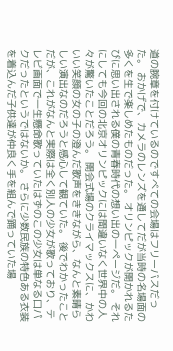道の腕章を付けているのですべての会場はフリーバスだった。 おかげで、カメラのレンズを通してだが当時の名場面の多くを生で楽しめたものだった。 オリンピックが開かれるたびに思い出される僕の青春時代の想い出の一ページだ。 それにしても今回の北京オリンピックには間違いなく世界中の人々が驚いたことだろう。 開会式場のクライマックスに、かわいい笑顔の女の子の澄んだ歌声をききながら、なんと素晴らしい演出なのだろうと感心して観ていた。 後でわかったことだが、これがなんと実際は全く別人の少女が歌っており、テレビ画面で一生懸命歌っていたはずのこの少女は単なる口パクだったというではないか。 さらに少数民族の特色ある衣装を着込んだ子供達が仲良く手を組んで踊っていた場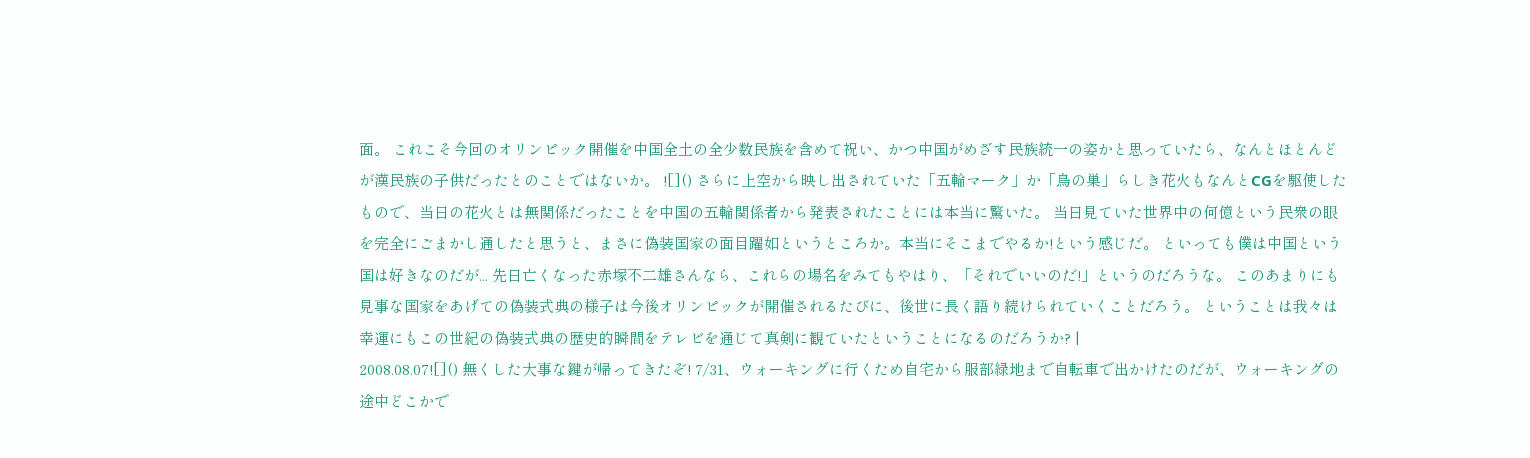面。 これこそ今回のオリンピック開催を中国全土の全少数民族を含めて祝い、かつ中国がめざす民族統一の姿かと思っていたら、なんとほとんどが漢民族の子供だったとのことではないか。 ![]() さらに上空から映し出されていた「五輪マーク」か「鳥の巣」らしき花火もなんとCGを駆使したもので、当日の花火とは無関係だったことを中国の五輪関係者から発表されたことには本当に驚いた。 当日見ていた世界中の何億という民衆の眼を完全にごまかし通したと思うと、まさに偽装国家の面目躍如というところか。本当にそこまでやるか!という感じだ。 といっても僕は中国という国は好きなのだが... 先日亡くなった赤塚不二雄さんなら、これらの場名をみてもやはり、「それでいいのだ!」というのだろうな。 このあまりにも見事な国家をあげての偽装式典の様子は今後オリンピックが開催されるたびに、後世に長く語り続けられていくことだろう。 ということは我々は幸運にもこの世紀の偽装式典の歴史的瞬間をテレビを通じて真剣に観ていたということになるのだろうか? |
2008.08.07![]() 無くした大事な鍵が帰ってきたぞ! 7/31、ウォーキングに行くため自宅から服部緑地まで自転車で出かけたのだが、ウォーキングの途中どこかで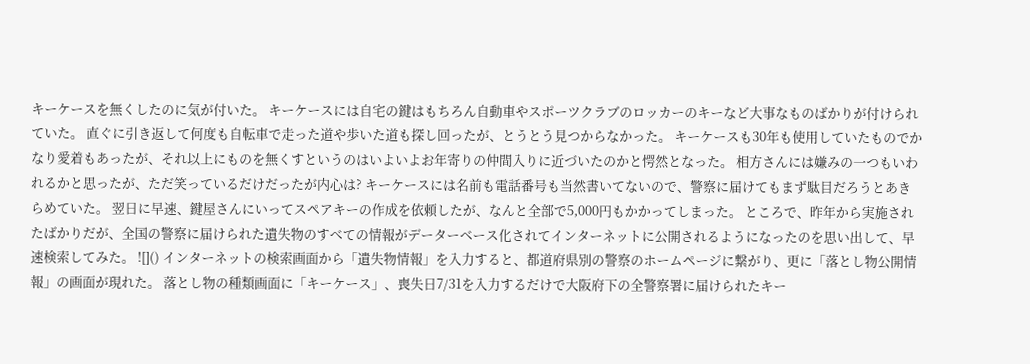キーケースを無くしたのに気が付いた。 キーケースには自宅の鍵はもちろん自動車やスポーツクラブのロッカーのキーなど大事なものばかりが付けられていた。 直ぐに引き返して何度も自転車で走った道や歩いた道も探し回ったが、とうとう見つからなかった。 キーケースも30年も使用していたものでかなり愛着もあったが、それ以上にものを無くすというのはいよいよお年寄りの仲間入りに近づいたのかと愕然となった。 相方さんには嫌みの一つもいわれるかと思ったが、ただ笑っているだけだったが内心は? キーケースには名前も電話番号も当然書いてないので、警察に届けてもまず駄目だろうとあきらめていた。 翌日に早速、鍵屋さんにいってスペアキーの作成を依頼したが、なんと全部で5,000円もかかってしまった。 ところで、昨年から実施されたばかりだが、全国の警察に届けられた遺失物のすべての情報がデーターベース化されてインターネットに公開されるようになったのを思い出して、早速検索してみた。 ![]() インターネットの検索画面から「遺失物情報」を入力すると、都道府県別の警察のホームページに繋がり、更に「落とし物公開情報」の画面が現れた。 落とし物の種類画面に「キーケース」、喪失日7/31を入力するだけで大阪府下の全警察署に届けられたキー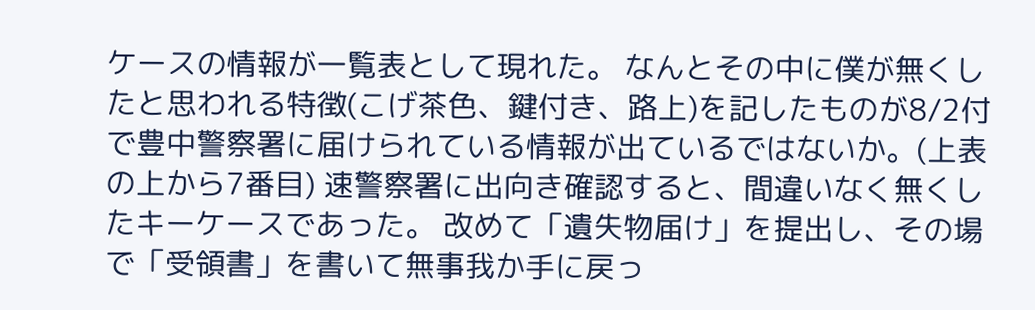ケースの情報が一覧表として現れた。 なんとその中に僕が無くしたと思われる特徴(こげ茶色、鍵付き、路上)を記したものが8/2付で豊中警察署に届けられている情報が出ているではないか。(上表の上から7番目) 速警察署に出向き確認すると、間違いなく無くしたキーケースであった。 改めて「遺失物届け」を提出し、その場で「受領書」を書いて無事我か手に戻っ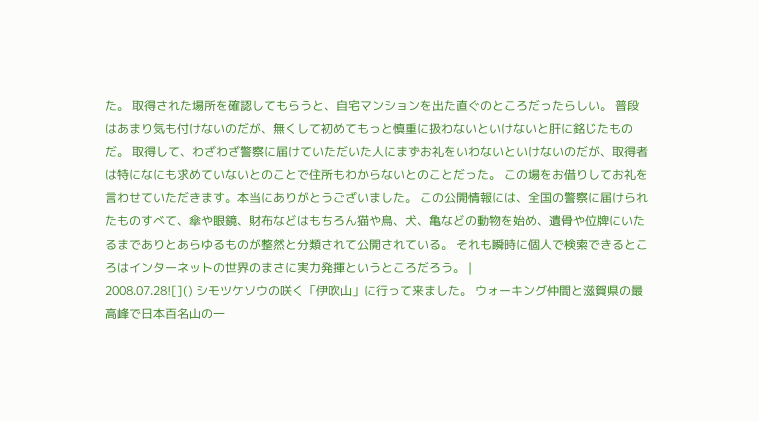た。 取得された場所を確認してもらうと、自宅マンションを出た直ぐのところだったらしい。 普段はあまり気も付けないのだが、無くして初めてもっと慎重に扱わないといけないと肝に銘じたものだ。 取得して、わざわざ警察に届けていただいた人にまずお礼をいわないといけないのだが、取得者は特になにも求めていないとのことで住所もわからないとのことだった。 この場をお借りしてお礼を言わせていただきます。本当にありがとうございました。 この公開情報には、全国の警察に届けられたものすべて、傘や眼鏡、財布などはもちろん猫や鳥、犬、亀などの動物を始め、遺骨や位牌にいたるまでありとあらゆるものが整然と分類されて公開されている。 それも瞬時に個人で検索できるところはインターネットの世界のまさに実力発揮というところだろう。 |
2008.07.28![]() シモツケソウの咲く「伊吹山」に行って来ました。 ウォーキング仲間と滋賀県の最高峰で日本百名山の一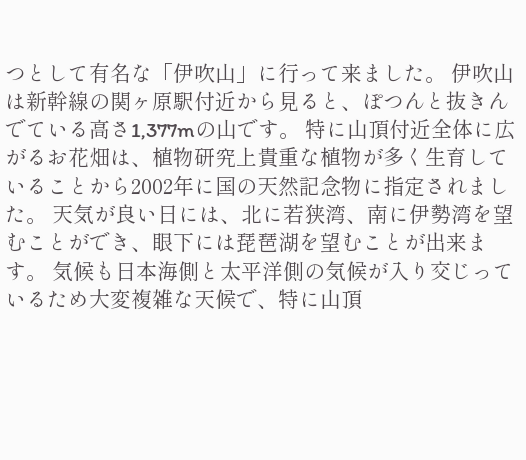つとして有名な「伊吹山」に行って来ました。 伊吹山は新幹線の関ヶ原駅付近から見ると、ぽつんと抜きんでている高さ1,377mの山です。 特に山頂付近全体に広がるお花畑は、植物研究上貴重な植物が多く生育していることから2002年に国の天然記念物に指定されました。 天気が良い日には、北に若狭湾、南に伊勢湾を望むことができ、眼下には琵琶湖を望むことが出来ます。 気候も日本海側と太平洋側の気候が入り交じっているため大変複雑な天候で、特に山頂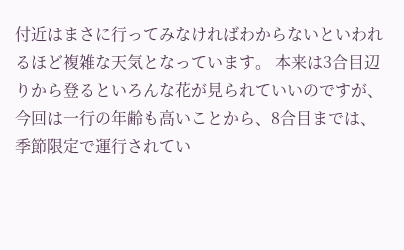付近はまさに行ってみなければわからないといわれるほど複雑な天気となっています。 本来は3合目辺りから登るといろんな花が見られていいのですが、今回は一行の年齢も高いことから、8合目までは、季節限定で運行されてい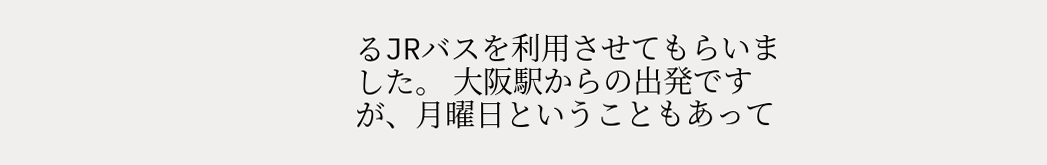るJRバスを利用させてもらいました。 大阪駅からの出発ですが、月曜日ということもあって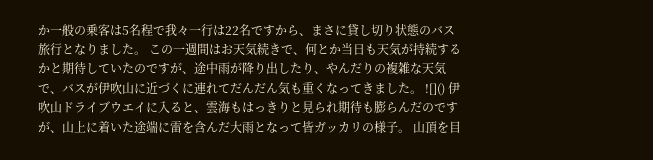か一般の乗客は5名程で我々一行は22名ですから、まさに貸し切り状態のバス旅行となりました。 この一週間はお天気続きで、何とか当日も天気が持続するかと期待していたのですが、途中雨が降り出したり、やんだりの複雑な天気で、バスが伊吹山に近づくに連れてだんだん気も重くなってきました。 ![]() 伊吹山ドライブウエイに入ると、雲海もはっきりと見られ期待も膨らんだのですが、山上に着いた途端に雷を含んだ大雨となって皆ガッカリの様子。 山頂を目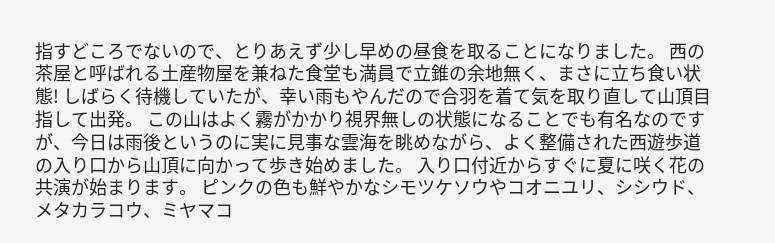指すどころでないので、とりあえず少し早めの昼食を取ることになりました。 西の茶屋と呼ばれる土産物屋を兼ねた食堂も満員で立錐の余地無く、まさに立ち食い状態! しばらく待機していたが、幸い雨もやんだので合羽を着て気を取り直して山頂目指して出発。 この山はよく霧がかかり視界無しの状態になることでも有名なのですが、今日は雨後というのに実に見事な雲海を眺めながら、よく整備された西遊歩道の入り口から山頂に向かって歩き始めました。 入り口付近からすぐに夏に咲く花の共演が始まります。 ピンクの色も鮮やかなシモツケソウやコオニユリ、シシウド、メタカラコウ、ミヤマコ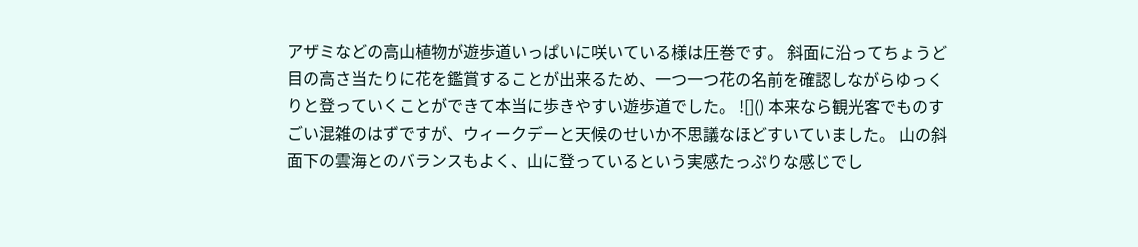アザミなどの高山植物が遊歩道いっぱいに咲いている様は圧巻です。 斜面に沿ってちょうど目の高さ当たりに花を鑑賞することが出来るため、一つ一つ花の名前を確認しながらゆっくりと登っていくことができて本当に歩きやすい遊歩道でした。 ![]() 本来なら観光客でものすごい混雑のはずですが、ウィークデーと天候のせいか不思議なほどすいていました。 山の斜面下の雲海とのバランスもよく、山に登っているという実感たっぷりな感じでし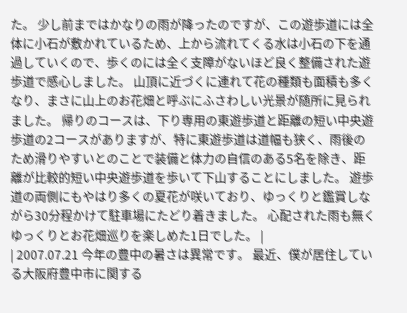た。 少し前まではかなりの雨が降ったのですが、この遊歩道には全体に小石が敷かれているため、上から流れてくる水は小石の下を通過していくので、歩くのには全く支障がないほど良く整備された遊歩道で感心しました。 山頂に近づくに連れて花の種類も面積も多くなり、まさに山上のお花畑と呼ぶにふさわしい光景が随所に見られました。 帰りのコースは、下り専用の東遊歩道と距離の短い中央遊歩道の2コースがありますが、特に東遊歩道は道幅も狭く、雨後のため滑りやすいとのことで装備と体力の自信のある5名を除き、距離が比較的短い中央遊歩道を歩いて下山することにしました。 遊歩道の両側にもやはり多くの夏花が咲いており、ゆっくりと鑑賞しながら30分程かけて駐車場にたどり着きました。 心配された雨も無くゆっくりとお花畑巡りを楽しめた1日でした。 |
| 2007.07.21 今年の豊中の暑さは異常です。 最近、僕が居住している大阪府豊中市に関する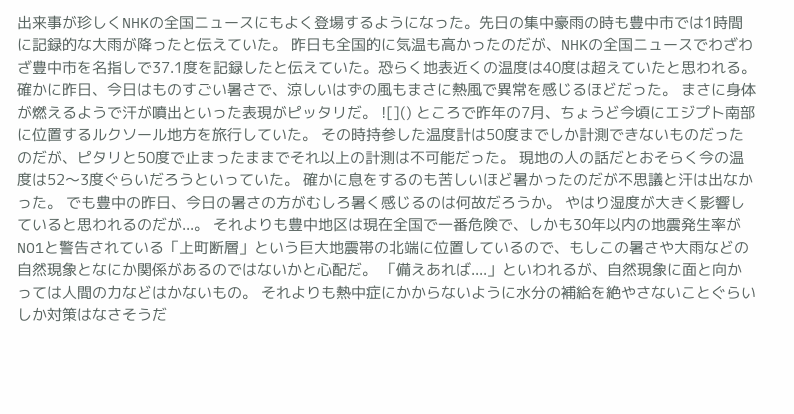出来事が珍しくNHKの全国ニュースにもよく登場するようになった。先日の集中豪雨の時も豊中市では1時間に記録的な大雨が降ったと伝えていた。 昨日も全国的に気温も高かったのだが、NHKの全国ニュースでわざわざ豊中市を名指しで37.1度を記録したと伝えていた。恐らく地表近くの温度は40度は超えていたと思われる。 確かに昨日、今日はものすごい暑さで、涼しいはずの風もまさに熱風で異常を感じるほどだった。 まさに身体が燃えるようで汗が噴出といった表現がピッタリだ。 ![]() ところで昨年の7月、ちょうど今頃にエジプト南部に位置するルクソール地方を旅行していた。 その時持参した温度計は50度までしか計測できないものだったのだが、ピタリと50度で止まったままでそれ以上の計測は不可能だった。 現地の人の話だとおそらく今の温度は52〜3度ぐらいだろうといっていた。 確かに息をするのも苦しいほど暑かったのだが不思議と汗は出なかった。 でも豊中の昨日、今日の暑さの方がむしろ暑く感じるのは何故だろうか。 やはり湿度が大きく影響していると思われるのだが...。 それよりも豊中地区は現在全国で一番危険で、しかも30年以内の地震発生率がNO1と警告されている「上町断層」という巨大地震帯の北端に位置しているので、もしこの暑さや大雨などの自然現象となにか関係があるのではないかと心配だ。 「備えあれば....」といわれるが、自然現象に面と向かっては人間の力などはかないもの。 それよりも熱中症にかからないように水分の補給を絶やさないことぐらいしか対策はなさそうだ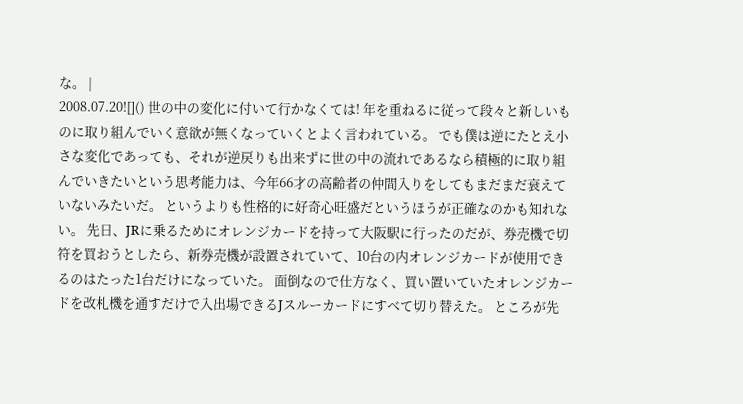な。 |
2008.07.20![]() 世の中の変化に付いて行かなくては! 年を重ねるに従って段々と新しいものに取り組んでいく意欲が無くなっていくとよく言われている。 でも僕は逆にたとえ小さな変化であっても、それが逆戻りも出来ずに世の中の流れであるなら積極的に取り組んでいきたいという思考能力は、今年66才の高齢者の仲間入りをしてもまだまだ衰えていないみたいだ。 というよりも性格的に好奇心旺盛だというほうが正確なのかも知れない。 先日、JRに乗るためにオレンジカードを持って大阪駅に行ったのだが、券売機で切符を買おうとしたら、新券売機が設置されていて、10台の内オレンジカードが使用できるのはたった1台だけになっていた。 面倒なので仕方なく、買い置いていたオレンジカードを改札機を通すだけで入出場できるJスルーカードにすべて切り替えた。 ところが先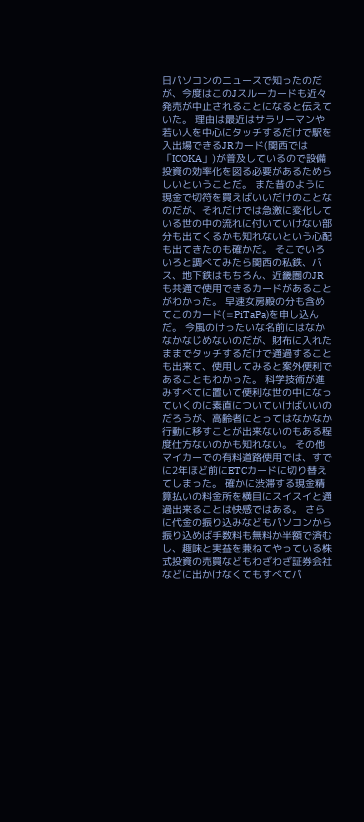日パソコンのニュースで知ったのだが、今度はこのJスルーカードも近々発売が中止されることになると伝えていた。 理由は最近はサラリーマンや若い人を中心にタッチするだけで駅を入出場できるJRカード(関西では「ICOKA」)が普及しているので設備投資の効率化を図る必要があるためらしいということだ。 また昔のように現金で切符を買えばいいだけのことなのだが、それだけでは急激に変化している世の中の流れに付いていけない部分も出てくるかも知れないという心配も出てきたのも確かだ。 そこでいろいろと調べてみたら関西の私鉄、バス、地下鉄はもちろん、近畿圏のJRも共通で使用できるカードがあることがわかった。 早速女房殿の分も含めてこのカード(=PiTaPa)を申し込んだ。 今風のけったいな名前にはなかなかなじめないのだが、財布に入れたままでタッチするだけで通過することも出来て、使用してみると案外便利であることもわかった。 科学技術が進みすべてに置いて便利な世の中になっていくのに素直についていけばいいのだろうが、高齢者にとってはなかなか行動に移すことが出来ないのもある程度仕方ないのかも知れない。 その他マイカーでの有料道路使用では、すでに2年ほど前にETCカードに切り替えてしまった。 確かに渋滞する現金精算払いの料金所を横目にスイスイと通過出来ることは快感ではある。 さらに代金の振り込みなどもパソコンから振り込めば手数料も無料か半額で済むし、趣味と実益を兼ねてやっている株式投資の売買などもわざわざ証券会社などに出かけなくてもすべてパ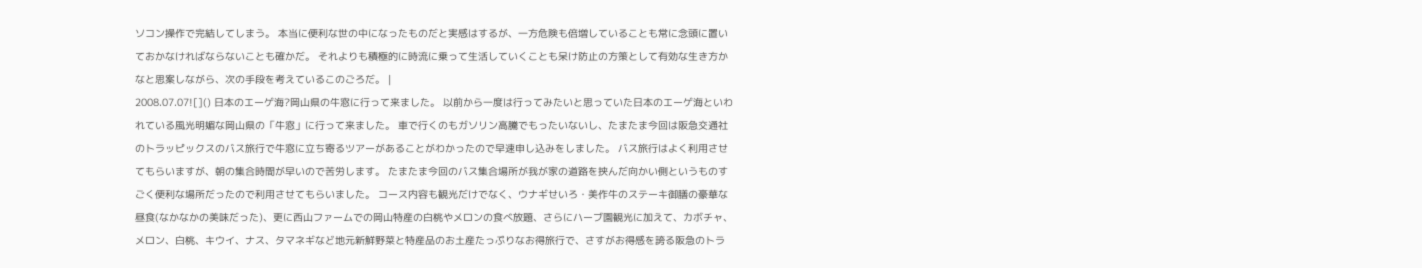ソコン操作で完結してしまう。 本当に便利な世の中になったものだと実感はするが、一方危険も倍増していることも常に念頭に置いておかなければならないことも確かだ。 それよりも積極的に時流に乗って生活していくことも呆け防止の方策として有効な生き方かなと思案しながら、次の手段を考えているこのごろだ。 |
2008.07.07![]() 日本のエーゲ海?岡山県の牛窓に行って来ました。 以前から一度は行ってみたいと思っていた日本のエーゲ海といわれている風光明媚な岡山県の「牛窓」に行って来ました。 車で行くのもガソリン高騰でもったいないし、たまたま今回は阪急交通社のトラッピックスのバス旅行で牛窓に立ち寄るツアーがあることがわかったので早速申し込みをしました。 バス旅行はよく利用させてもらいますが、朝の集合時間が早いので苦労します。 たまたま今回のバス集合場所が我が家の道路を挟んだ向かい側というものすごく便利な場所だったので利用させてもらいました。 コース内容も観光だけでなく、ウナギせいろ・美作牛のステーキ御膳の豪華な昼食(なかなかの美味だった)、更に西山ファームでの岡山特産の白桃やメロンの食べ放題、さらにハーブ園観光に加えて、カボチャ、メロン、白桃、キウイ、ナス、タマネギなど地元新鮮野菜と特産品のお土産たっぷりなお得旅行で、さすがお得感を誇る阪急のトラ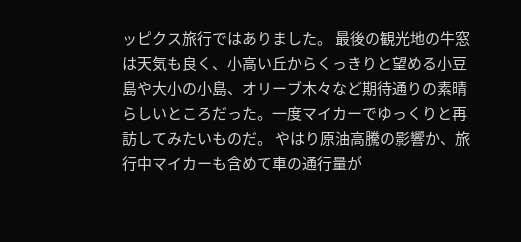ッピクス旅行ではありました。 最後の観光地の牛窓は天気も良く、小高い丘からくっきりと望める小豆島や大小の小島、オリーブ木々など期待通りの素晴らしいところだった。一度マイカーでゆっくりと再訪してみたいものだ。 やはり原油高騰の影響か、旅行中マイカーも含めて車の通行量が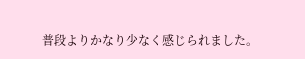普段よりかなり少なく感じられました。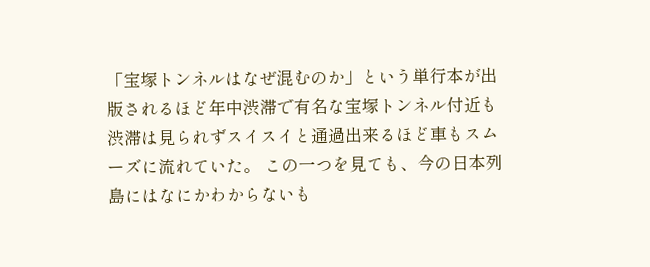「宝塚トンネルはなぜ混むのか」という単行本が出版されるほど年中渋滞で有名な宝塚トンネル付近も渋滞は見られずスイスイと通過出来るほど車もスムーズに流れていた。 この一つを見ても、今の日本列島にはなにかわからないも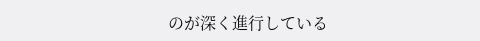のが深く進行している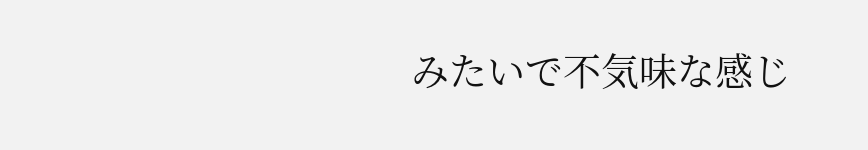みたいで不気味な感じ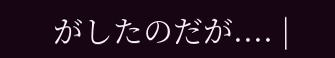がしたのだが.... |